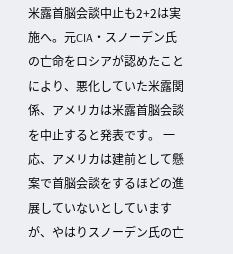米露首脳会談中止も2+2は実施へ。元CIA・スノーデン氏の亡命をロシアが認めたことにより、悪化していた米露関係、アメリカは米露首脳会談を中止すると発表です。 一応、アメリカは建前として懸案で首脳会談をするほどの進展していないとしていますが、やはりスノーデン氏の亡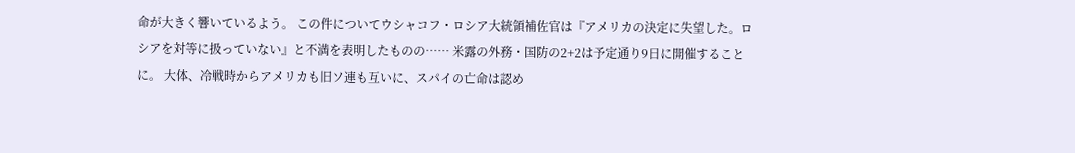命が大きく響いているよう。 この件についてウシャコフ・ロシア大統領補佐官は『アメリカの決定に失望した。ロシアを対等に扱っていない』と不満を表明したものの…… 米露の外務・国防の2+2は予定通り9日に開催することに。 大体、冷戦時からアメリカも旧ソ連も互いに、スパイの亡命は認め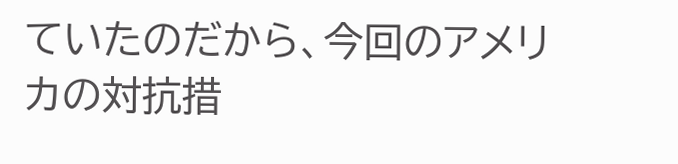ていたのだから、今回のアメリカの対抗措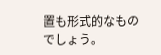置も形式的なものでしょう。